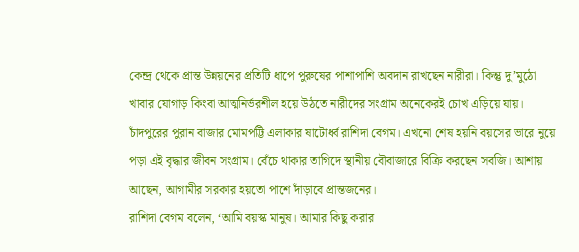কেন্দ্র থেকে প্রান্ত উন্নয়নের প্রতিটি ধাপে পুরুষের পাশাপাশি অবদান রাখছেন নারীরা। কিন্তু দু’মুঠো খাবার যোগাড় কিংবা আত্মনির্ভরশীল হয়ে উঠতে নারীদের সংগ্রাম অনেকেরই চোখ এড়িয়ে যায়।
চাঁদপুরের পুরান বাজার মোমপট্টি এলাকার ষাটোর্ধ্ব রাশিদা বেগম। এখনো শেষ হয়নি বয়সের ভারে নুয়ে পড়া এই বৃদ্ধার জীবন সংগ্রাম। বেঁচে থাকার তাগিদে স্থানীয় বৌবাজারে বিক্রি করছেন সবজি। আশায় আছেন, আগামীর সরকার হয়তো পাশে দাঁড়াবে প্রান্তজনের।
রাশিদা বেগম বলেন, ‘আমি বয়স্ক মানুষ। আমার কিছু করার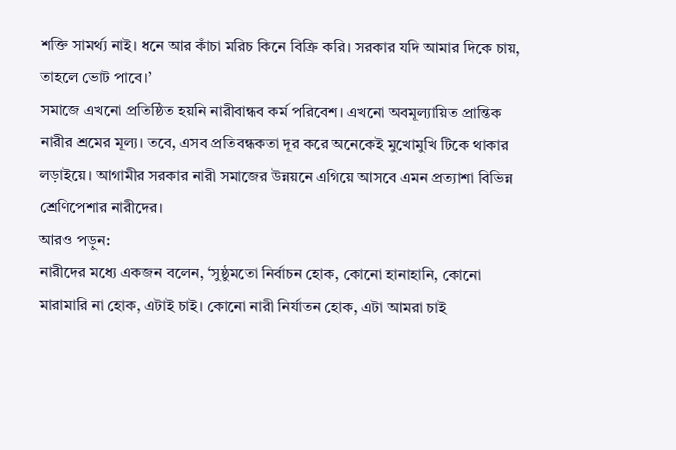শক্তি সামর্থ্য নাই। ধনে আর কাঁচা মরিচ কিনে বিক্রি করি। সরকার যদি আমার দিকে চায়, তাহলে ভোট পাবে।’
সমাজে এখনো প্রতিষ্ঠিত হয়নি নারীবান্ধব কর্ম পরিবেশ। এখনো অবমূল্যায়িত প্রান্তিক নারীর শ্রমের মূল্য। তবে, এসব প্রতিবন্ধকতা দূর করে অনেকেই মুখোমুখি টিকে থাকার লড়াইয়ে। আগামীর সরকার নারী সমাজের উন্নয়নে এগিয়ে আসবে এমন প্রত্যাশা বিভিন্ন শ্রেণিপেশার নারীদের।
আরও পড়ুন:
নারীদের মধ্যে একজন বলেন, ‘সুষ্ঠুমতো নির্বাচন হোক, কোনো হানাহানি, কোনো মারামারি না হোক, এটাই চাই। কোনো নারী নির্যাতন হোক, এটা আমরা চাই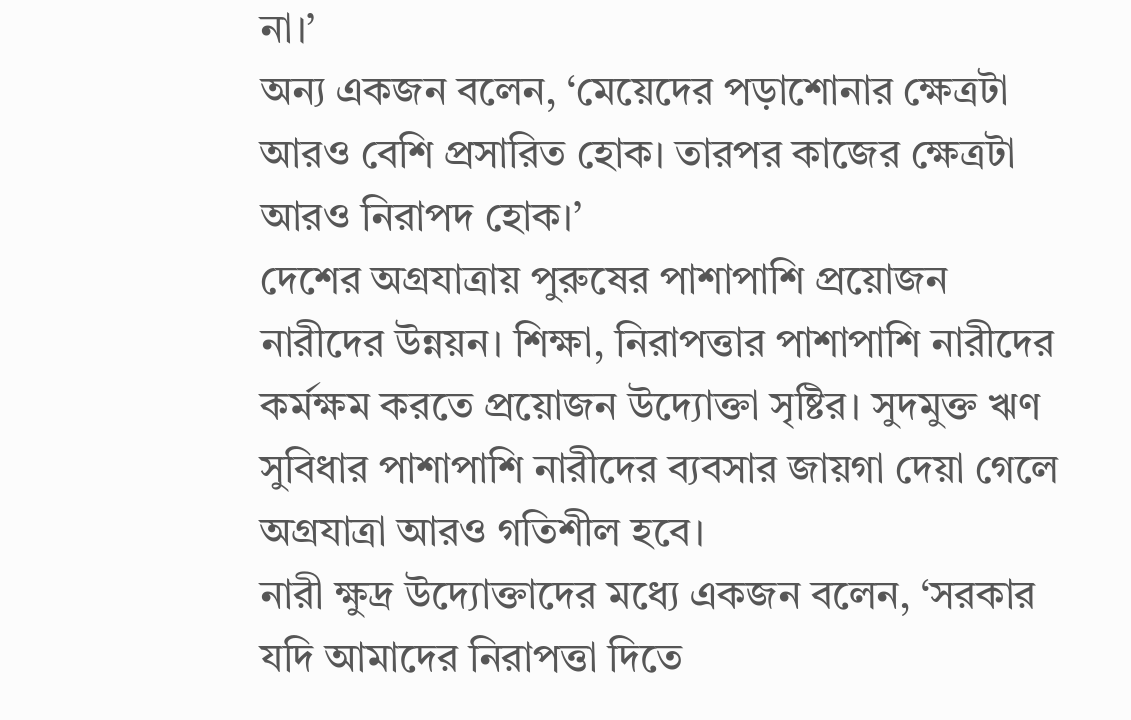না।’
অন্য একজন বলেন, ‘মেয়েদের পড়াশোনার ক্ষেত্রটা আরও বেশি প্রসারিত হোক। তারপর কাজের ক্ষেত্রটা আরও নিরাপদ হোক।’
দেশের অগ্রযাত্রায় পুরুষের পাশাপাশি প্রয়োজন নারীদের উন্নয়ন। শিক্ষা, নিরাপত্তার পাশাপাশি নারীদের কর্মক্ষম করতে প্রয়োজন উদ্যোক্তা সৃষ্টির। সুদমুক্ত ঋণ সুবিধার পাশাপাশি নারীদের ব্যবসার জায়গা দেয়া গেলে অগ্রযাত্রা আরও গতিশীল হবে।
নারী ক্ষুদ্র উদ্যোক্তাদের মধ্যে একজন বলেন, ‘সরকার যদি আমাদের নিরাপত্তা দিতে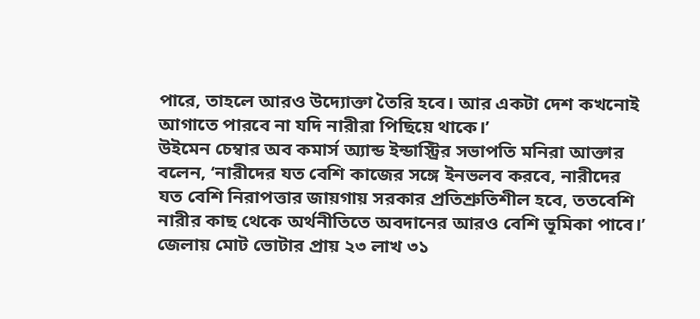পারে, তাহলে আরও উদ্যোক্তা তৈরি হবে। আর একটা দেশ কখনোই আগাতে পারবে না যদি নারীরা পিছিয়ে থাকে।’
উইমেন চেম্বার অব কমার্স অ্যান্ড ইন্ডাস্ট্রির সভাপতি মনিরা আক্তার বলেন, ‘নারীদের যত বেশি কাজের সঙ্গে ইনভলব করবে, নারীদের যত বেশি নিরাপত্তার জায়গায় সরকার প্রতিশ্রুতিশীল হবে, ততবেশি নারীর কাছ থেকে অর্থনীতিতে অবদানের আরও বেশি ভূমিকা পাবে।’
জেলায় মোট ভোটার প্রায় ২৩ লাখ ৩১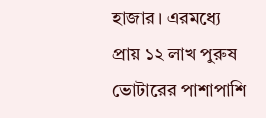হাজার। এরমধ্যে প্রায় ১২ লাখ পুরুষ ভোটারের পাশাপাশি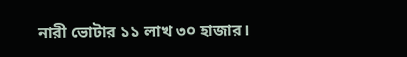নারী ভোটার ১১ লাখ ৩০ হাজার।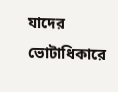যাদের ভোটাধিকারে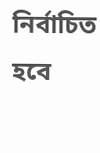নির্বাচিত হবে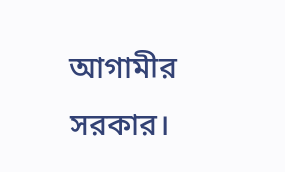আগামীর সরকার।